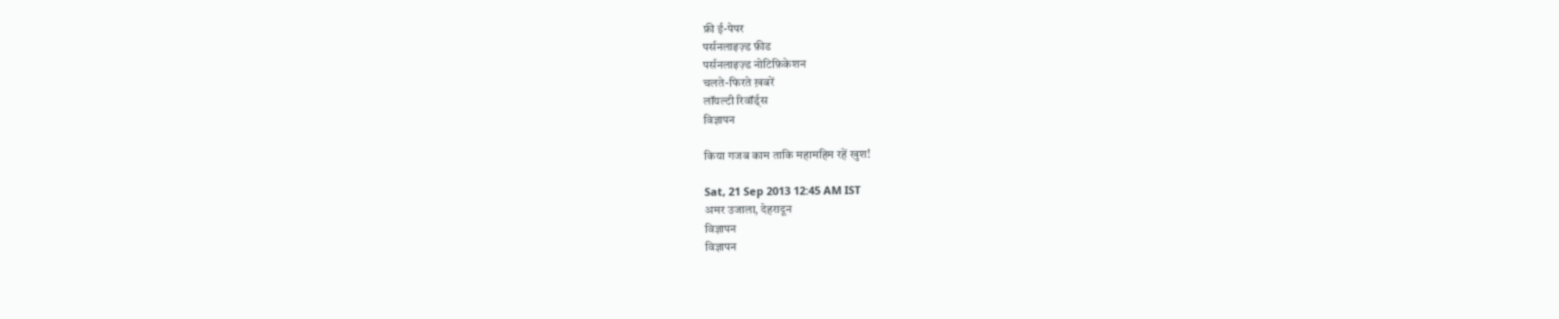फ्री ई-पेपर
पर्सनलाइज़्ड फ़ीड
पर्सनलाइज़्ड नोटिफ़िकेशन
चलते-फिरते ख़बरें
लॉयल्टी रिवॉर्ड्स
विज्ञापन

किया गजब काम ताकि महामहिम रहें खुश!

Sat, 21 Sep 2013 12:45 AM IST
अमर उजाला, देहरादून
विज्ञापन
विज्ञापन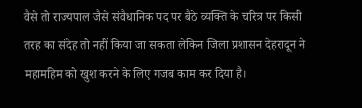वैसे तो राज्यपाल जैसे संवैधानिक पद पर बैठे व्यक्ति के चरित्र पर किसी तरह का संदेह तो नहीं किया जा सकता लेकिन जिला प्रशासन देहरादून ने महामहिम को खुश करने के लिए गजब काम कर दिया है।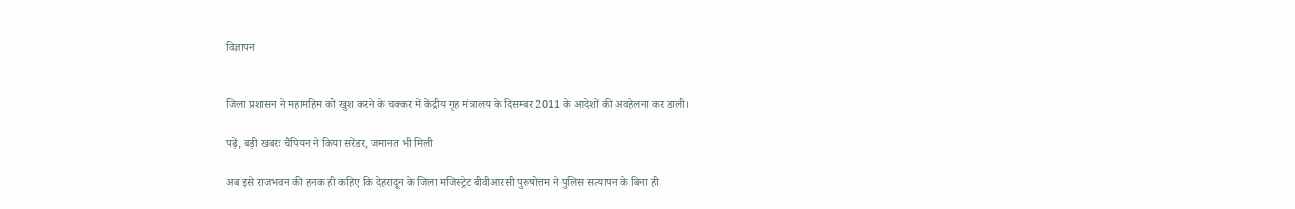विज्ञापन


जिला प्रशासन ने महामहिम को खुश करने के चक्कर में केंद्रीय गृह मंत्रालय के दिसम्बर 2011 के आदेशों की अवहेलना कर डाली।

पढ़ें, बड़ी खबरः चैंपियन ने किया सरेंडर, जमानत भी मिली

अब इसे राजभवन की हनक ही कहिए कि देहरादून के जिला मजिस्ट्रेट बीवीआरसी पुरुषोत्तम ने पुलिस सत्यापन के बिना ही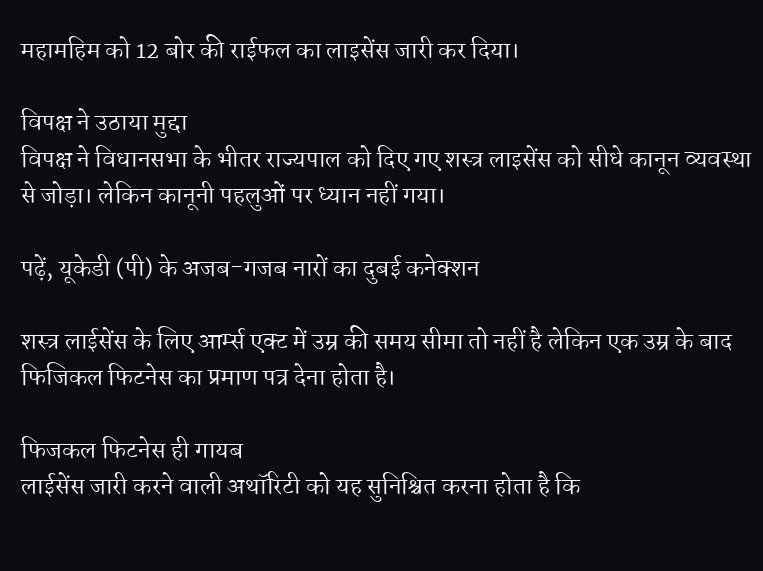महामहिम को 12 बोर की राईफल का लाइसेंस जारी कर दिया।

विपक्ष ने उठाया मुद्दा
विपक्ष ने विधानसभा के भीतर राज्यपाल को दिए गए शस्त्र लाइसेंस को सीधे कानून व्यवस्था से जोड़ा। लेकिन कानूनी पहलुओं पर ध्यान नहीं गया।

पढ़ें, यूकेडी (पी) के अजब-गजब नारों का दुबई कनेक्शन

शस्त्र लाईसेंस के लिए आर्म्स एक्ट में उम्र की समय सीमा तो नहीं है लेकिन एक उम्र के बाद फिजिकल फिटनेस का प्रमाण पत्र देना होता है।

फिजकल फिटनेस ही गायब
लाईसेंस जारी करने वाली अथॉरिटी को यह सुनिश्चित करना होता है कि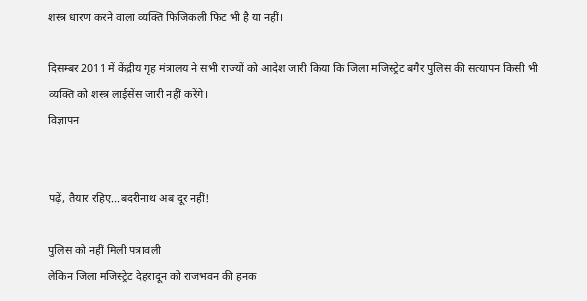शस्त्र धारण करने वाला व्यक्ति फिजिकली फिट भी है या नहीं।

दिसम्बर 2011 में केंद्रीय गृह मंत्रालय ने सभी राज्यों को आदेश जारी किया कि जिला मजिस्ट्रेट बगैर पुलिस की सत्यापन किसी भी व्यक्ति को शस्त्र लाईसेंस जारी नहीं करेंगे।
विज्ञापन


पढ़ें, तैयार रहिए...बदरीनाथ अब दूर नहीं!

पुलिस को नहीं मिली पत्रावली
लेकिन जिला मजिस्ट्रेट देहरादून को राजभवन की हनक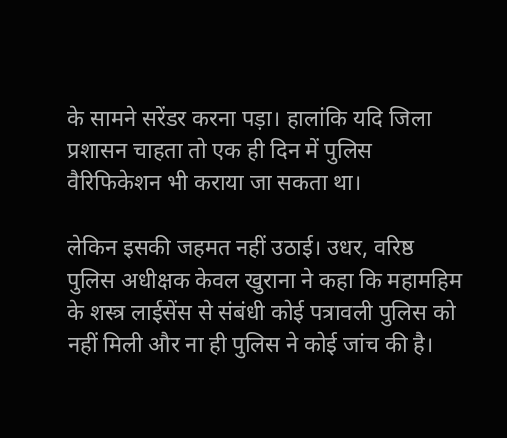के सामने सरेंडर करना पड़ा। हालांकि यदि जिला प्रशासन चाहता तो एक ही दिन में पुलिस वैरिफिकेशन भी कराया जा सकता था।

लेकिन इसकी जहमत नहीं उठाई। उधर, वरिष्ठ पुलिस अधीक्षक केवल खुराना ने कहा कि महामहिम के शस्त्र लाईसेंस से संबंधी कोई पत्रावली पुलिस को नहीं मिली और ना ही पुलिस ने कोई जांच की है।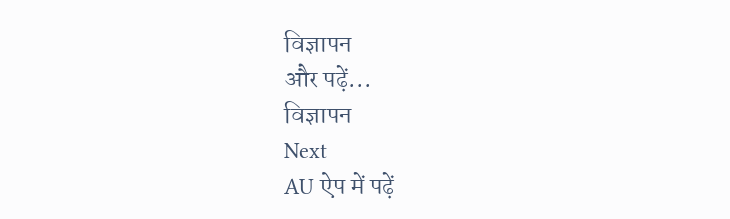विज्ञापन
और पढ़ें...
विज्ञापन
Next
AU ऐप में पढ़ें